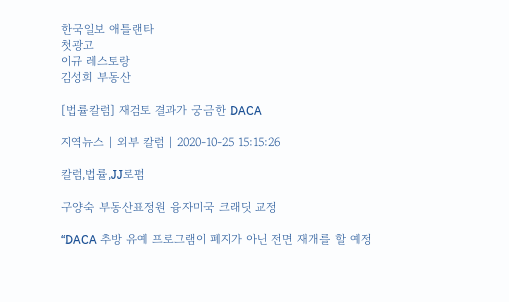한국일보 애틀랜타
첫광고
이규 레스토랑
김성희 부동산

[법률칼럼] 재검토 결과가 궁금한 DACA

지역뉴스 | 외부 칼럼 | 2020-10-25 15:15:26

칼럼,법률,JJ로펌

구양숙 부동산표정원 융자미국 크래딧 교정

“DACA 추방 유예 프로그램이 폐지가 아닌 전면 재개를 할 예정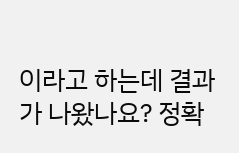이라고 하는데 결과가 나왔나요? 정확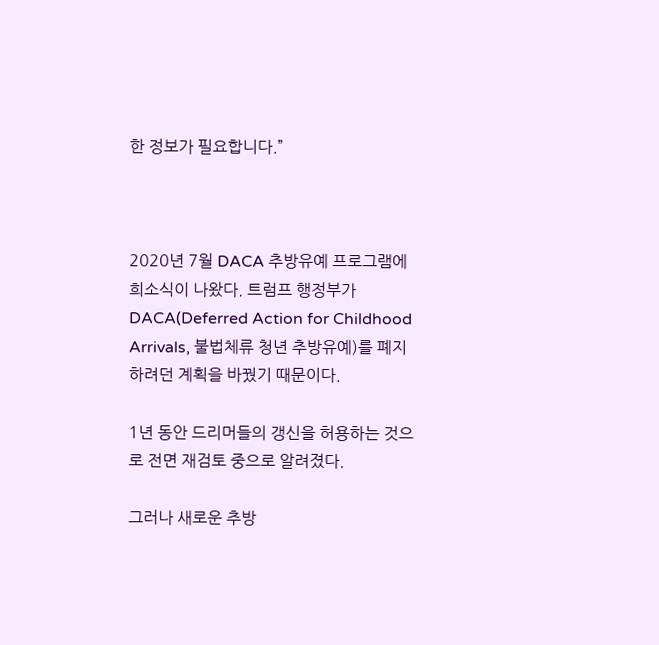한 정보가 필요합니다.”



2020년 7월 DACA 추방유예 프로그램에 희소식이 나왔다. 트럼프 행정부가 DACA(Deferred Action for Childhood Arrivals, 불법체류 청년 추방유예)를 폐지하려던 계획을 바꿨기 때문이다.

1년 동안 드리머들의 갱신을 허용하는 것으로 전면 재검토 중으로 알려졌다.

그러나 새로운 추방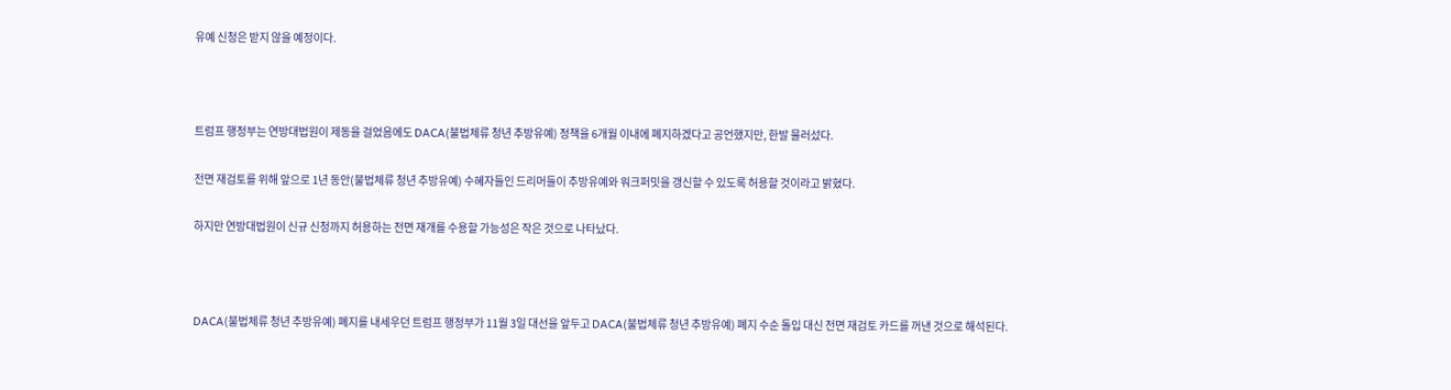유예 신청은 받지 않을 예정이다.



트럼프 행정부는 연방대법원이 제동을 걸었음에도 DACA(불법체류 청년 추방유예) 정책을 6개월 이내에 폐지하겠다고 공언했지만, 한발 물러섰다.

전면 재검토를 위해 앞으로 1년 동안(불법체류 청년 추방유예) 수혜자들인 드리머들이 추방유예와 워크퍼밋을 갱신할 수 있도록 허용할 것이라고 밝혔다.

하지만 연방대법원이 신규 신청까지 허용하는 전면 재개를 수용할 가능성은 작은 것으로 나타났다.



DACA(불법체류 청년 추방유예) 폐지를 내세우던 트럼프 행정부가 11월 3일 대선을 앞두고 DACA(불법체류 청년 추방유예) 폐지 수순 돌입 대신 전면 재검토 카드를 꺼낸 것으로 해석된다.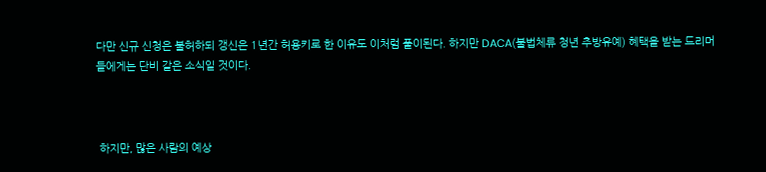다만 신규 신청은 불허하되 갱신은 1년간 허용키로 한 이유도 이처럼 풀이된다. 하지만 DACA(불법체류 청년 추방유예) 혜택을 받는 드리머들에게는 단비 같은 소식일 것이다.



 하지만, 많은 사람의 예상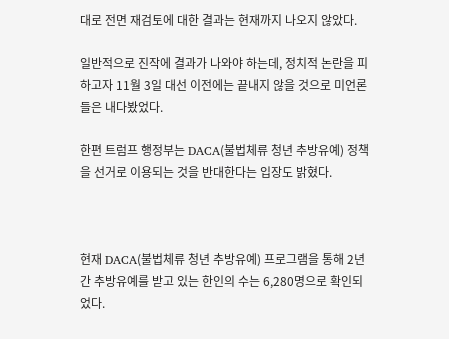대로 전면 재검토에 대한 결과는 현재까지 나오지 않았다.

일반적으로 진작에 결과가 나와야 하는데, 정치적 논란을 피하고자 11월 3일 대선 이전에는 끝내지 않을 것으로 미언론들은 내다봤었다.

한편 트럼프 행정부는 DACA(불법체류 청년 추방유예) 정책을 선거로 이용되는 것을 반대한다는 입장도 밝혔다.



현재 DACA(불법체류 청년 추방유예) 프로그램을 통해 2년간 추방유예를 받고 있는 한인의 수는 6,280명으로 확인되었다.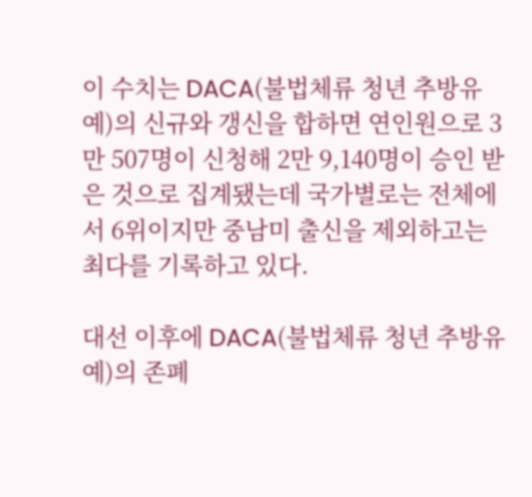이 수치는 DACA(불법체류 청년 추방유예)의 신규와 갱신을 합하면 연인원으로 3만 507명이 신청해 2만 9,140명이 승인 받은 것으로 집계됐는데 국가별로는 전체에서 6위이지만 중남미 출신을 제외하고는 최다를 기록하고 있다.

대선 이후에 DACA(불법체류 청년 추방유예)의 존폐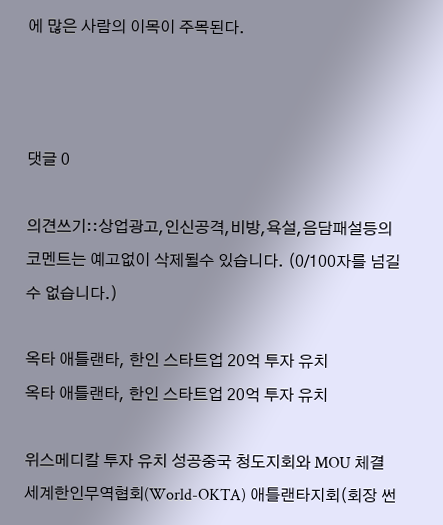에 많은 사람의 이목이 주목된다.



댓글 0

의견쓰기::상업광고,인신공격,비방,욕설,음담패설등의 코멘트는 예고없이 삭제될수 있습니다. (0/100자를 넘길 수 없습니다.)

옥타 애틀랜타, 한인 스타트업 20억 투자 유치
옥타 애틀랜타, 한인 스타트업 20억 투자 유치

위스메디칼 투자 유치 성공중국 청도지회와 MOU 체결 세계한인무역협회(World-OKTA) 애틀랜타지회(회장 썬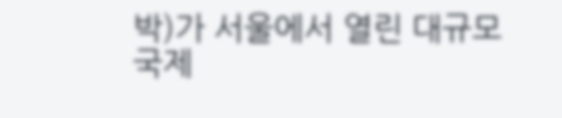박)가 서울에서 열린 대규모 국제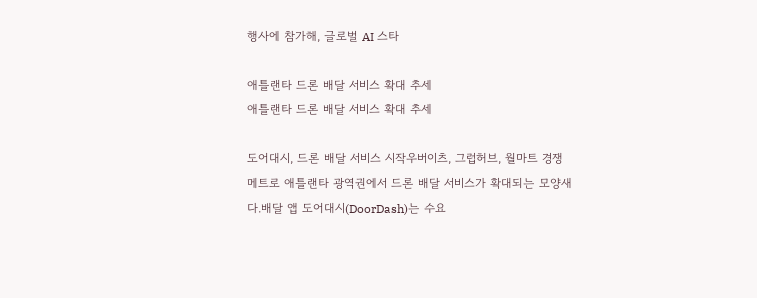행사에 참가해, 글로벌 AI 스타

애틀랜타 드론 배달 서비스 확대 추세
애틀랜타 드론 배달 서비스 확대 추세

도어대시, 드론 배달 서비스 시작우버이츠, 그럽허브, 월마트 경쟁 메트로 애틀랜타 광역권에서 드론 배달 서비스가 확대되는 모양새다.배달 앱 도어대시(DoorDash)는 수요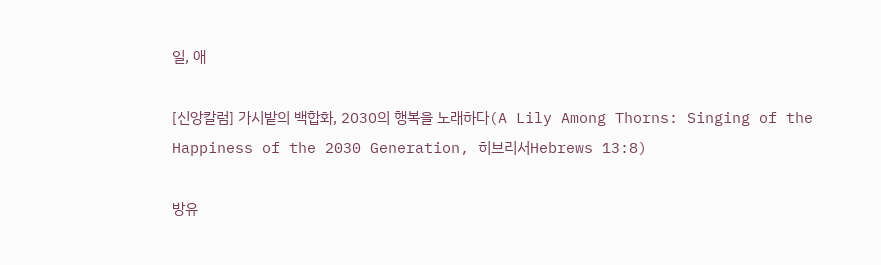일, 애

[신앙칼럼] 가시밭의 백합화, 2030의 행복을 노래하다(A Lily Among Thorns: Singing of the Happiness of the 2030 Generation, 히브리서Hebrews 13:8)

방유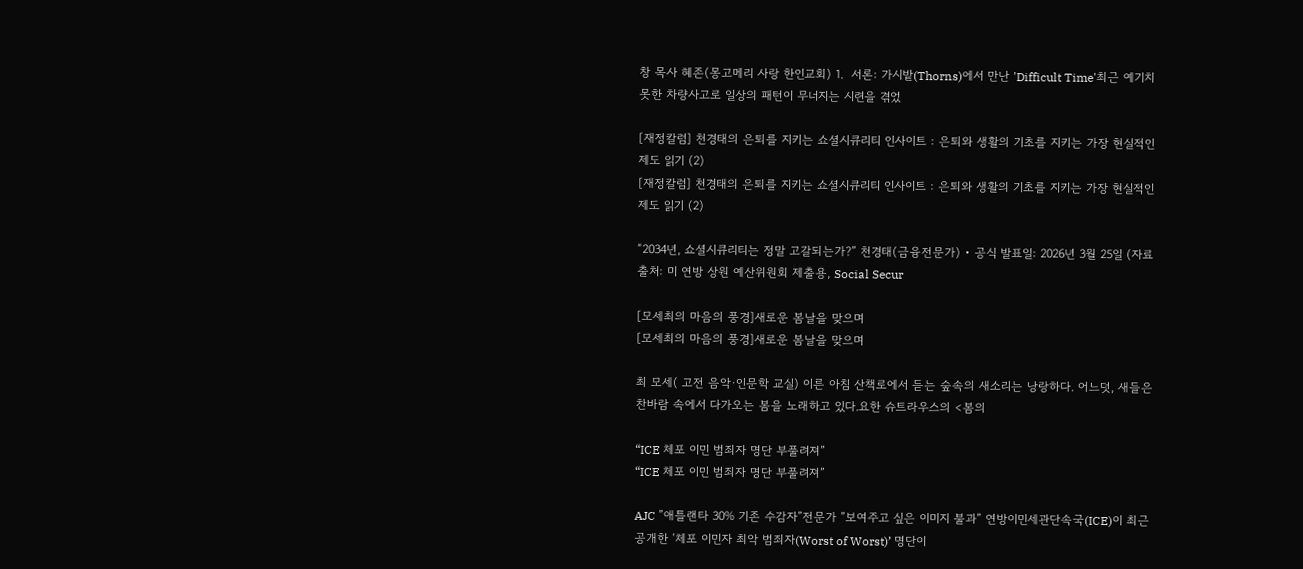창 목사 혜존(몽고메리 사랑 한인교회) 1.  서론: 가시밭(Thorns)에서 만난 'Difficult Time'최근 예기치 못한 차량사고로 일상의 패턴이 무너지는 시련을 겪었

[재정칼럼] 천경태의 은퇴를 지키는 쇼셜시큐리티 인사이트 : 은퇴와 생활의 기초를 지키는 가장 현실적인 제도 읽기 (2)
[재정칼럼] 천경태의 은퇴를 지키는 쇼셜시큐리티 인사이트 : 은퇴와 생활의 기초를 지키는 가장 현실적인 제도 읽기 (2)

“2034년, 쇼셜시큐리티는 정말 고갈되는가?” 천경태(금융전문가) • 공식 발표일: 2026년 3월 25일 (자료 출처: 미 연방 상원 예산위원회 제출용, Social Secur

[모세최의 마음의 풍경]새로운 봄날을 맞으며
[모세최의 마음의 풍경]새로운 봄날을 맞으며

최 모세( 고전 음악·인문학 교실) 이른 아침 산책로에서 듣는 숲속의 새소리는 낭랑하다. 어느덧, 새들은 찬바람 속에서 다가오는 봄을 노래하고 있다.요한 슈트라우스의 <봄의

“ICE 체포 이민 범죄자 명단 부풀려져”
“ICE 체포 이민 범죄자 명단 부풀려져”

AJC ”애틀랜타 30% 기존 수감자”전문가 ”보여주고 싶은 이미지 불과” 연방이민세관단속국(ICE)이 최근 공개한 ‘체포 이민자 최악 범죄자(Worst of Worst)’ 명단이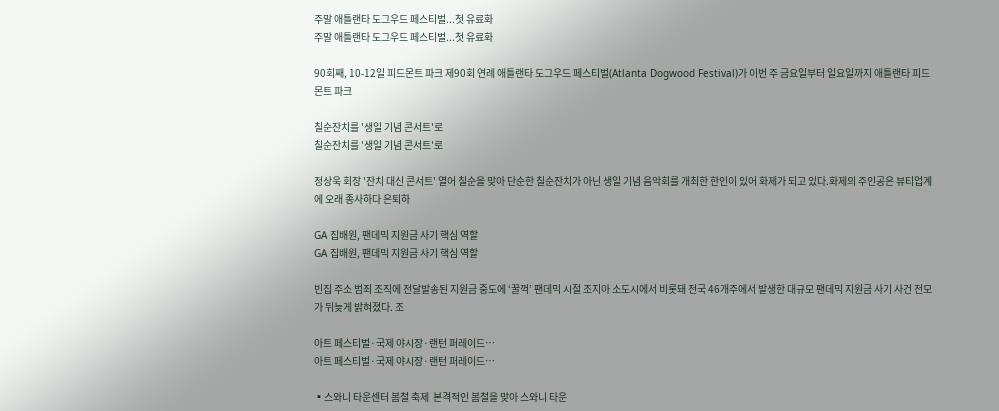주말 애틀랜타 도그우드 페스티벌...첫 유료화
주말 애틀랜타 도그우드 페스티벌...첫 유료화

90회째, 10-12일 피드몬트 파크 제90회 연례 애틀랜타 도그우드 페스티벌(Atlanta Dogwood Festival)가 이번 주 금요일부터 일요일까지 애틀랜타 피드몬트 파크

칠순잔치를 '생일 기념 콘서트'로
칠순잔치를 '생일 기념 콘서트'로

정상욱 회장 '잔치 대신 콘서트' 열어 칠순을 맞아 단순한 칠순잔치가 아닌 생일 기념 음악회를 개최한 한인이 있어 화제가 되고 있다.화제의 주인공은 뷰티업계에 오래 종사하다 은퇴하

GA 집배원, 팬데믹 지원금 사기 핵심 역할
GA 집배원, 팬데믹 지원금 사기 핵심 역할

빈집 주소 범죄 조직에 전달발송된 지원금 중도에 ‘꿀꺽’ 팬데믹 시절 조지아 소도시에서 비롯돼 전국 46개주에서 발생한 대규모 팬데믹 지원금 사기 사건 전모가 뒤늦게 밝혀졌다. 조

아트 페스티벌·국제 야시장·랜턴 퍼레이드…
아트 페스티벌·국제 야시장·랜턴 퍼레이드…

▪스와니 타운센터 봄철 축제  본격적인 봄철을 맞아 스와니 타운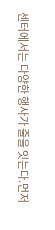센터에서는 다양한 행사가 줄을 잇는다.먼저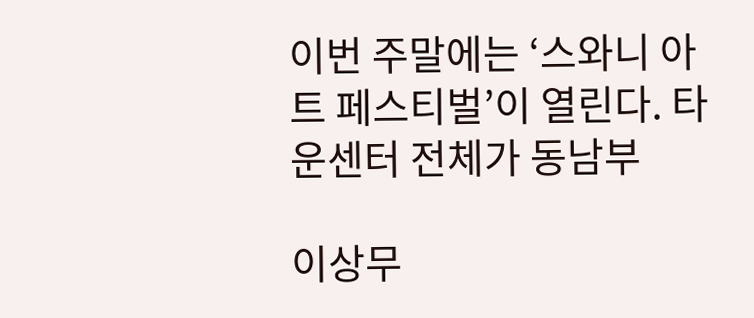이번 주말에는 ‘스와니 아트 페스티벌’이 열린다. 타운센터 전체가 동남부

이상무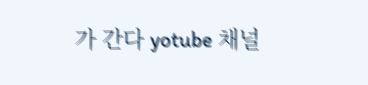가 간다 yotube 채널